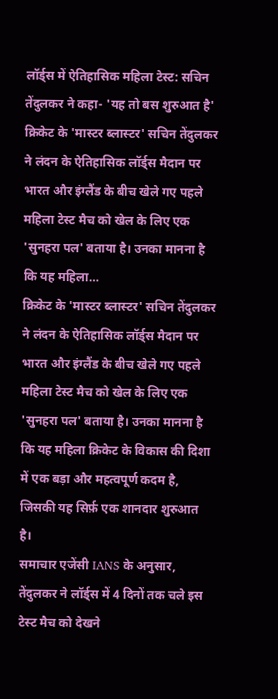लॉर्ड्स में ऐतिहासिक महिला टेस्ट: सचिन तेंदुलकर ने कहा- 'यह तो बस शुरुआत है'
क्रिकेट के 'मास्टर ब्लास्टर' सचिन तेंदुलकर ने लंदन के ऐतिहासिक लॉर्ड्स मैदान पर भारत और इंग्लैंड के बीच खेले गए पहले महिला टेस्ट मैच को खेल के लिए एक 'सुनहरा पल' बताया है। उनका मानना है कि यह महिला…
क्रिकेट के 'मास्टर ब्लास्टर' सचिन तेंदुलकर ने लंदन के ऐतिहासिक लॉर्ड्स मैदान पर भारत और इंग्लैंड के बीच खेले गए पहले महिला टेस्ट मैच को खेल के लिए एक 'सुनहरा पल' बताया है। उनका मानना है कि यह महिला क्रिकेट के विकास की दिशा में एक बड़ा और महत्वपूर्ण कदम है, जिसकी यह सिर्फ़ एक शानदार शुरुआत है।
समाचार एजेंसी IANS के अनुसार, तेंदुलकर ने लॉर्ड्स में 4 दिनों तक चले इस टेस्ट मैच को देखने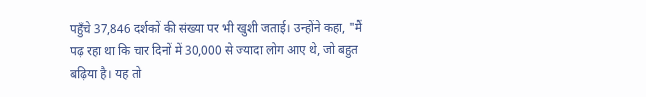पहुँचे 37,846 दर्शकों की संख्या पर भी खुशी जताई। उन्होंने कहा, "मैं पढ़ रहा था कि चार दिनों में 30,000 से ज्यादा लोग आए थे, जो बहुत बढ़िया है। यह तो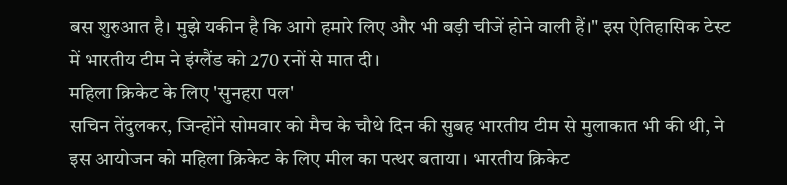बस शुरुआत है। मुझे यकीन है कि आगे हमारे लिए और भी बड़ी चीजें होने वाली हैं।" इस ऐतिहासिक टेस्ट में भारतीय टीम ने इंग्लैंड को 270 रनों से मात दी।
महिला क्रिकेट के लिए 'सुनहरा पल'
सचिन तेंदुलकर, जिन्होंने सोमवार को मैच के चौथे दिन की सुबह भारतीय टीम से मुलाकात भी की थी, ने इस आयोजन को महिला क्रिकेट के लिए मील का पत्थर बताया। भारतीय क्रिकेट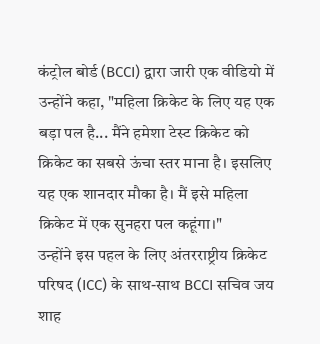कंट्रोल बोर्ड (BCCI) द्वारा जारी एक वीडियो में उन्होंने कहा, "महिला क्रिकेट के लिए यह एक बड़ा पल है... मैंने हमेशा टेस्ट क्रिकेट को क्रिकेट का सबसे ऊंचा स्तर माना है। इसलिए यह एक शानदार मौका है। मैं इसे महिला क्रिकेट में एक सुनहरा पल कहूंगा।"
उन्होंने इस पहल के लिए अंतरराष्ट्रीय क्रिकेट परिषद (ICC) के साथ-साथ BCCI सचिव जय शाह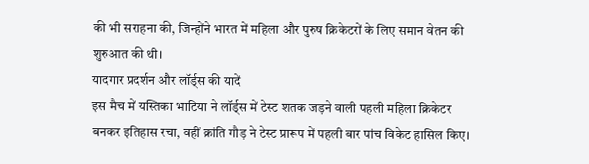की भी सराहना की, जिन्होंने भारत में महिला और पुरुष क्रिकेटरों के लिए समान वेतन की शुरुआत की थी।
यादगार प्रदर्शन और लॉर्ड्स की यादें
इस मैच में यस्तिका भाटिया ने लॉर्ड्स में टेस्ट शतक जड़ने वाली पहली महिला क्रिकेटर बनकर इतिहास रचा, वहीं क्रांति गौड़ ने टेस्ट प्रारूप में पहली बार पांच विकेट हासिल किए।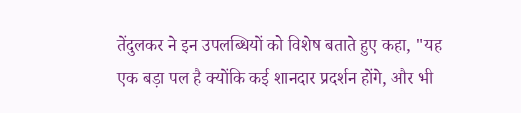तेंदुलकर ने इन उपलब्धियों को विशेष बताते हुए कहा, "यह एक बड़ा पल है क्योंकि कई शानदार प्रदर्शन होंगे, और भी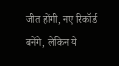जीत होंगी, नए रिकॉर्ड बनेंगे, लेकिन ये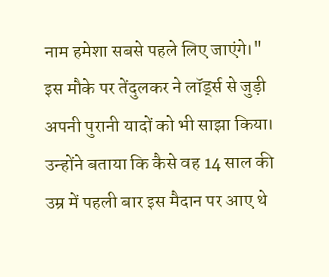नाम हमेशा सबसे पहले लिए जाएंगे।"
इस मौके पर तेंदुलकर ने लॉर्ड्स से जुड़ी अपनी पुरानी यादों को भी साझा किया। उन्होंने बताया कि कैसे वह 14 साल की उम्र में पहली बार इस मैदान पर आए थे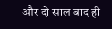और दो साल बाद ही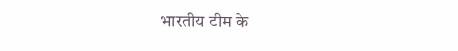भारतीय टीम के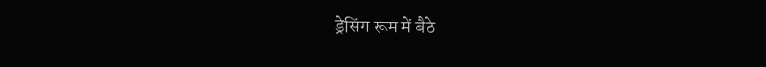ड्रेसिंग रूम में बैठे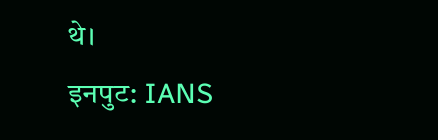थे।
इनपुट: IANS